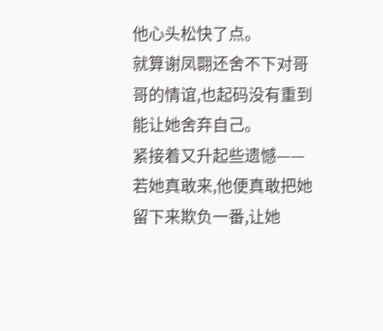他心头松快了点。
就算谢凤翾还舍不下对哥哥的情谊,也起码没有重到能让她舍弃自己。
紧接着又升起些遗憾——若她真敢来,他便真敢把她留下来欺负一番,让她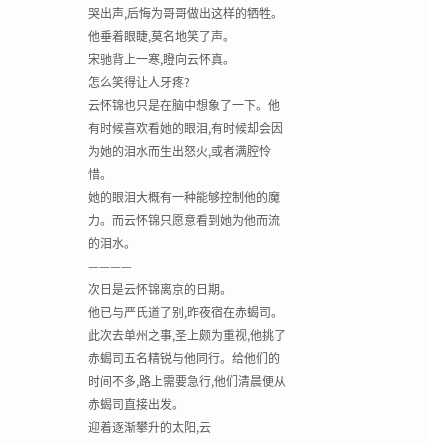哭出声,后悔为哥哥做出这样的牺牲。
他垂着眼睫,莫名地笑了声。
宋驰背上一寒,瞪向云怀真。
怎么笑得让人牙疼?
云怀锦也只是在脑中想象了一下。他有时候喜欢看她的眼泪,有时候却会因为她的泪水而生出怒火,或者满腔怜惜。
她的眼泪大概有一种能够控制他的魔力。而云怀锦只愿意看到她为他而流的泪水。
————
次日是云怀锦离京的日期。
他已与严氏道了别,昨夜宿在赤蝎司。
此次去单州之事,圣上颇为重视,他挑了赤蝎司五名精锐与他同行。给他们的时间不多,路上需要急行,他们清晨便从赤蝎司直接出发。
迎着逐渐攀升的太阳,云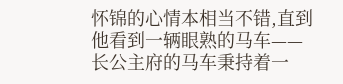怀锦的心情本相当不错,直到他看到一辆眼熟的马车——
长公主府的马车秉持着一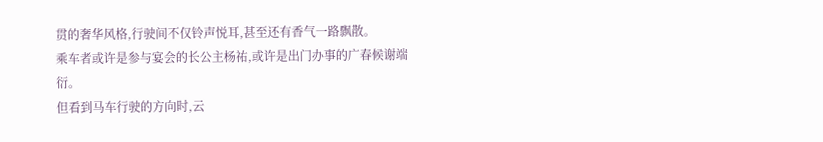贯的奢华风格,行驶间不仅铃声悦耳,甚至还有香气一路飘散。
乘车者或许是参与宴会的长公主杨祐,或许是出门办事的广春候谢端衍。
但看到马车行驶的方向时,云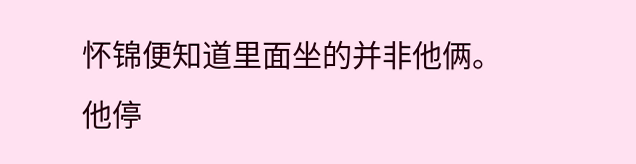怀锦便知道里面坐的并非他俩。
他停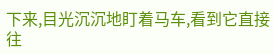下来,目光沉沉地盯着马车,看到它直接往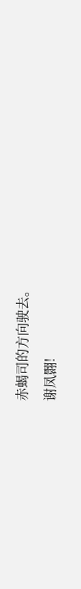赤蝎司的方向驶去。
谢凤翾!